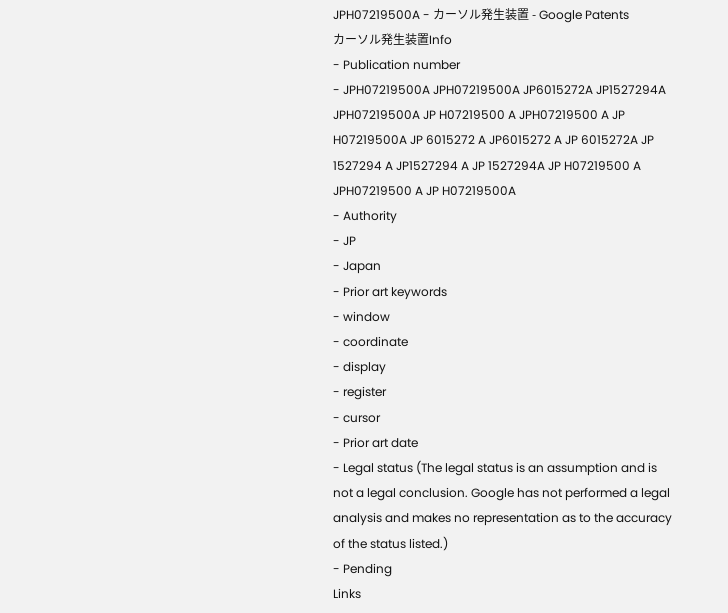JPH07219500A - カーソル発生装置 - Google Patents
カーソル発生装置Info
- Publication number
- JPH07219500A JPH07219500A JP6015272A JP1527294A JPH07219500A JP H07219500 A JPH07219500 A JP H07219500A JP 6015272 A JP6015272 A JP 6015272A JP 1527294 A JP1527294 A JP 1527294A JP H07219500 A JPH07219500 A JP H07219500A
- Authority
- JP
- Japan
- Prior art keywords
- window
- coordinate
- display
- register
- cursor
- Prior art date
- Legal status (The legal status is an assumption and is not a legal conclusion. Google has not performed a legal analysis and makes no representation as to the accuracy of the status listed.)
- Pending
Links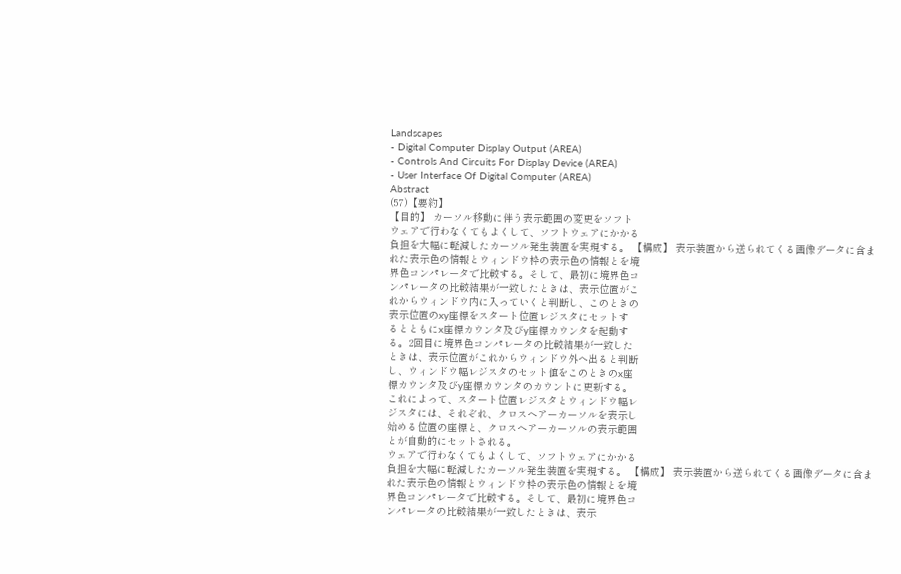Landscapes
- Digital Computer Display Output (AREA)
- Controls And Circuits For Display Device (AREA)
- User Interface Of Digital Computer (AREA)
Abstract
(57)【要約】
【目的】 カーソル移動に伴う表示範囲の変更をソフト
ウェアで行わなくてもよくして、ソフトウェアにかかる
負担を大幅に軽減したカーソル発生装置を実現する。 【構成】 表示装置から送られてくる画像データに含ま
れた表示色の情報とウィンドウ枠の表示色の情報とを境
界色コンパレータで比較する。そして、最初に境界色コ
ンパレータの比較結果が一致したときは、表示位置がこ
れからウィンドウ内に入っていくと判断し、このときの
表示位置のxy座標をスタート位置レジスタにセットす
るとともにx座標カウンタ及びy座標カウンタを起動す
る。2回目に境界色コンパレータの比較結果が一致した
ときは、表示位置がこれからウィンドウ外へ出ると判断
し、ウィンドウ幅レジスタのセット値をこのときのx座
標カウンタ及びy座標カウンタのカウントに更新する。
これによって、スタート位置レジスタとウィンドウ幅レ
ジスタには、それぞれ、クロスヘアーカーソルを表示し
始める位置の座標と、クロスヘアーカーソルの表示範囲
とが自動的にセットされる。
ウェアで行わなくてもよくして、ソフトウェアにかかる
負担を大幅に軽減したカーソル発生装置を実現する。 【構成】 表示装置から送られてくる画像データに含ま
れた表示色の情報とウィンドウ枠の表示色の情報とを境
界色コンパレータで比較する。そして、最初に境界色コ
ンパレータの比較結果が一致したときは、表示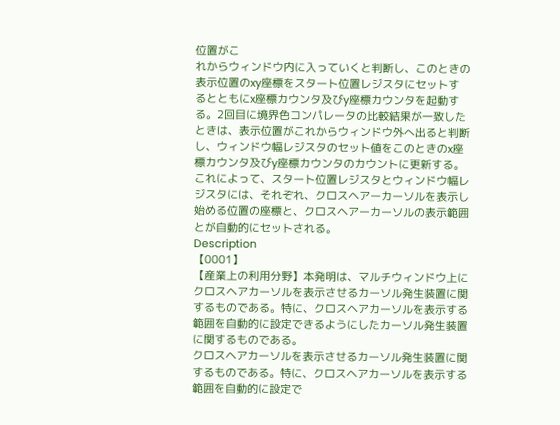位置がこ
れからウィンドウ内に入っていくと判断し、このときの
表示位置のxy座標をスタート位置レジスタにセットす
るとともにx座標カウンタ及びy座標カウンタを起動す
る。2回目に境界色コンパレータの比較結果が一致した
ときは、表示位置がこれからウィンドウ外へ出ると判断
し、ウィンドウ幅レジスタのセット値をこのときのx座
標カウンタ及びy座標カウンタのカウントに更新する。
これによって、スタート位置レジスタとウィンドウ幅レ
ジスタには、それぞれ、クロスヘアーカーソルを表示し
始める位置の座標と、クロスヘアーカーソルの表示範囲
とが自動的にセットされる。
Description
【0001】
【産業上の利用分野】本発明は、マルチウィンドウ上に
クロスヘアカーソルを表示させるカーソル発生装置に関
するものである。特に、クロスヘアカーソルを表示する
範囲を自動的に設定できるようにしたカーソル発生装置
に関するものである。
クロスヘアカーソルを表示させるカーソル発生装置に関
するものである。特に、クロスヘアカーソルを表示する
範囲を自動的に設定で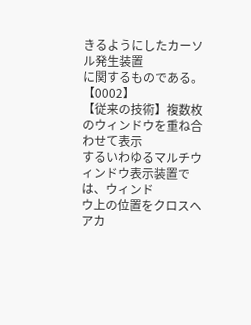きるようにしたカーソル発生装置
に関するものである。
【0002】
【従来の技術】複数枚のウィンドウを重ね合わせて表示
するいわゆるマルチウィンドウ表示装置では、ウィンド
ウ上の位置をクロスヘアカ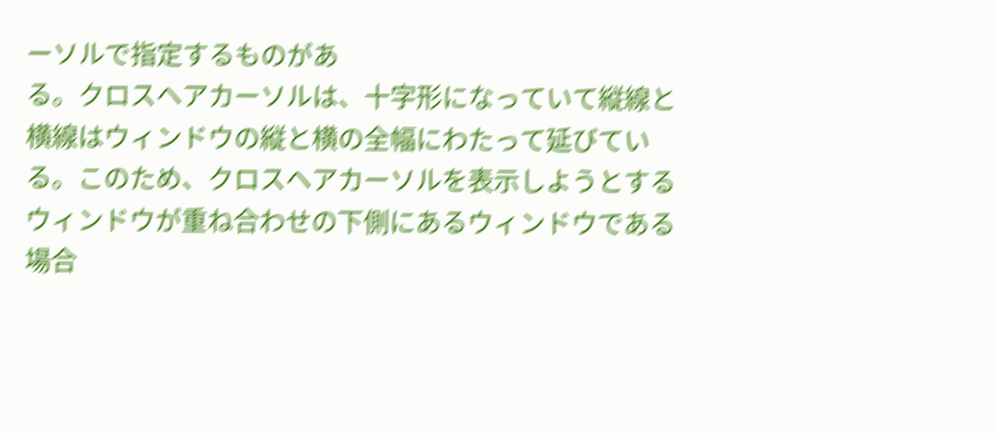ーソルで指定するものがあ
る。クロスヘアカーソルは、十字形になっていて縦線と
横線はウィンドウの縦と横の全幅にわたって延びてい
る。このため、クロスヘアカーソルを表示しようとする
ウィンドウが重ね合わせの下側にあるウィンドウである
場合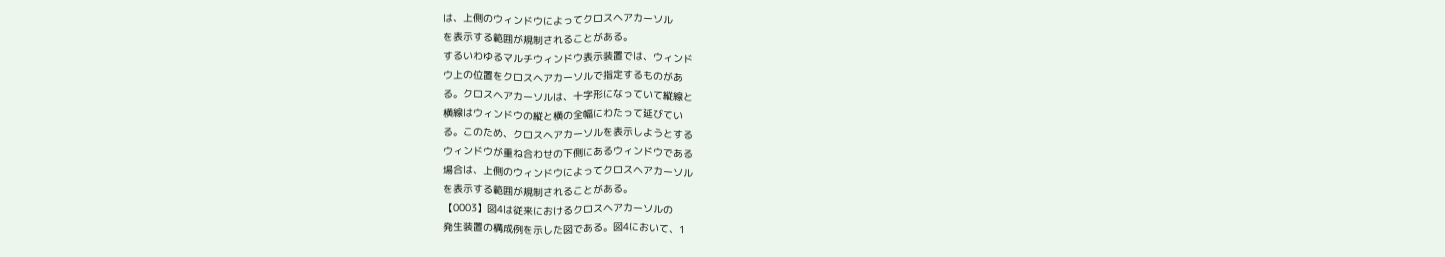は、上側のウィンドウによってクロスヘアカーソル
を表示する範囲が規制されることがある。
するいわゆるマルチウィンドウ表示装置では、ウィンド
ウ上の位置をクロスヘアカーソルで指定するものがあ
る。クロスヘアカーソルは、十字形になっていて縦線と
横線はウィンドウの縦と横の全幅にわたって延びてい
る。このため、クロスヘアカーソルを表示しようとする
ウィンドウが重ね合わせの下側にあるウィンドウである
場合は、上側のウィンドウによってクロスヘアカーソル
を表示する範囲が規制されることがある。
【0003】図4は従来におけるクロスヘアカーソルの
発生装置の構成例を示した図である。図4において、1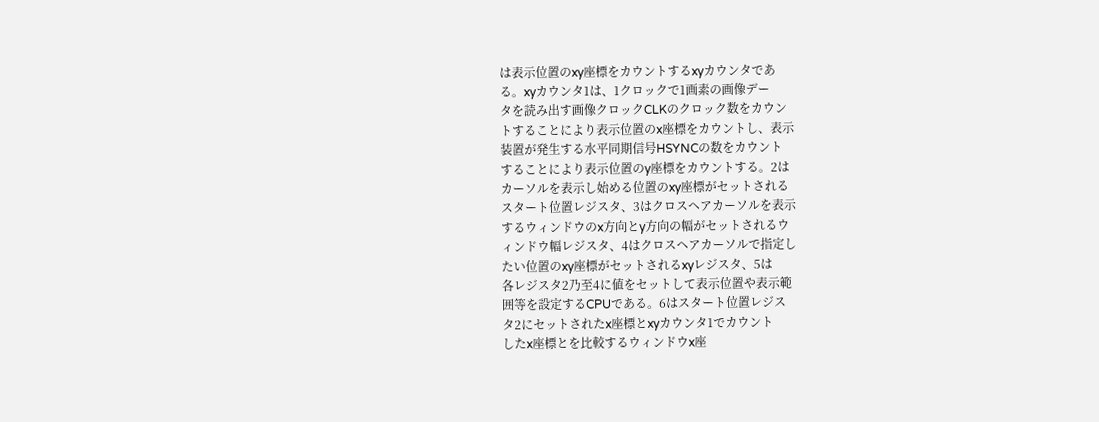は表示位置のxy座標をカウントするxyカウンタであ
る。xyカウンタ1は、1クロックで1画素の画像デー
タを読み出す画像クロックCLKのクロック数をカウン
トすることにより表示位置のx座標をカウントし、表示
装置が発生する水平同期信号HSYNCの数をカウント
することにより表示位置のy座標をカウントする。2は
カーソルを表示し始める位置のxy座標がセットされる
スタート位置レジスタ、3はクロスヘアカーソルを表示
するウィンドウのx方向とy方向の幅がセットされるウ
ィンドウ幅レジスタ、4はクロスヘアカーソルで指定し
たい位置のxy座標がセットされるxyレジスタ、5は
各レジスタ2乃至4に値をセットして表示位置や表示範
囲等を設定するCPUである。6はスタート位置レジス
タ2にセットされたx座標とxyカウンタ1でカウント
したx座標とを比較するウィンドウx座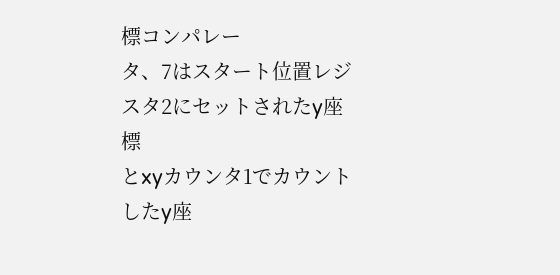標コンパレー
タ、7はスタート位置レジスタ2にセットされたy座標
とxyカウンタ1でカウントしたy座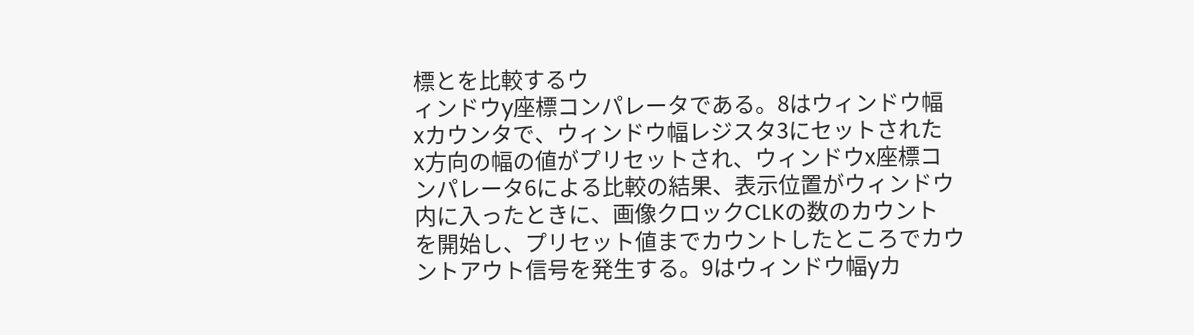標とを比較するウ
ィンドウy座標コンパレータである。8はウィンドウ幅
xカウンタで、ウィンドウ幅レジスタ3にセットされた
x方向の幅の値がプリセットされ、ウィンドウx座標コ
ンパレータ6による比較の結果、表示位置がウィンドウ
内に入ったときに、画像クロックCLKの数のカウント
を開始し、プリセット値までカウントしたところでカウ
ントアウト信号を発生する。9はウィンドウ幅yカ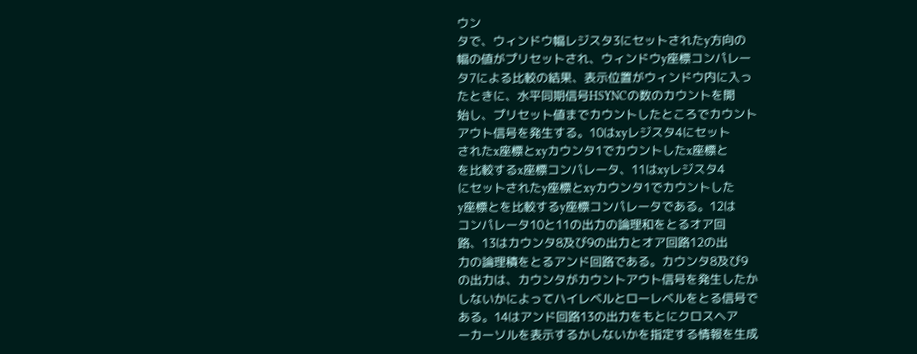ウン
タで、ウィンドウ幅レジスタ3にセットされたy方向の
幅の値がプリセットされ、ウィンドウy座標コンパレー
タ7による比較の結果、表示位置がウィンドウ内に入っ
たときに、水平同期信号HSYNCの数のカウントを開
始し、プリセット値までカウントしたところでカウント
アウト信号を発生する。10はxyレジスタ4にセット
されたx座標とxyカウンタ1でカウントしたx座標と
を比較するx座標コンパレータ、11はxyレジスタ4
にセットされたy座標とxyカウンタ1でカウントした
y座標とを比較するy座標コンパレータである。12は
コンパレータ10と11の出力の論理和をとるオア回
路、13はカウンタ8及び9の出力とオア回路12の出
力の論理積をとるアンド回路である。カウンタ8及び9
の出力は、カウンタがカウントアウト信号を発生したか
しないかによってハイレベルとローレベルをとる信号で
ある。14はアンド回路13の出力をもとにクロスヘア
ーカーソルを表示するかしないかを指定する情報を生成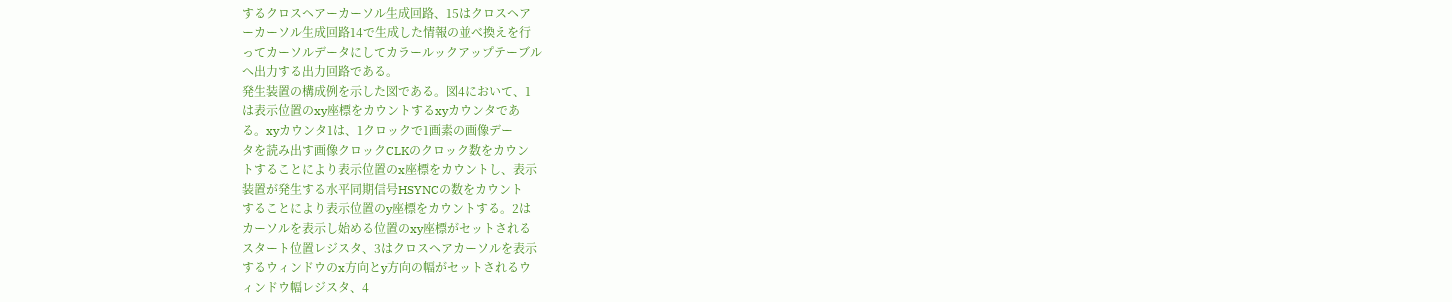するクロスヘアーカーソル生成回路、15はクロスヘア
ーカーソル生成回路14で生成した情報の並べ換えを行
ってカーソルデータにしてカラールックアップテーブル
へ出力する出力回路である。
発生装置の構成例を示した図である。図4において、1
は表示位置のxy座標をカウントするxyカウンタであ
る。xyカウンタ1は、1クロックで1画素の画像デー
タを読み出す画像クロックCLKのクロック数をカウン
トすることにより表示位置のx座標をカウントし、表示
装置が発生する水平同期信号HSYNCの数をカウント
することにより表示位置のy座標をカウントする。2は
カーソルを表示し始める位置のxy座標がセットされる
スタート位置レジスタ、3はクロスヘアカーソルを表示
するウィンドウのx方向とy方向の幅がセットされるウ
ィンドウ幅レジスタ、4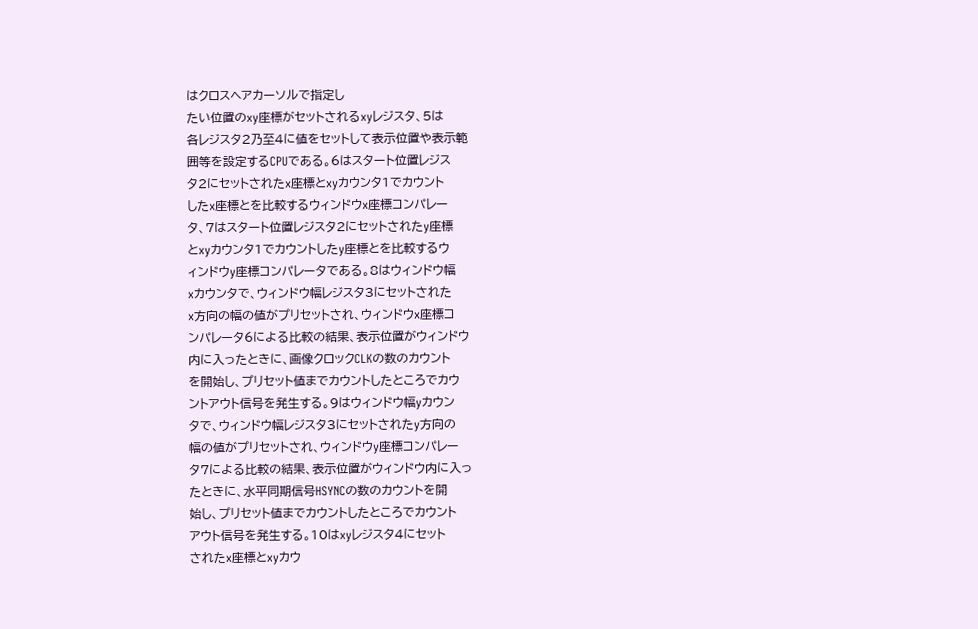はクロスヘアカーソルで指定し
たい位置のxy座標がセットされるxyレジスタ、5は
各レジスタ2乃至4に値をセットして表示位置や表示範
囲等を設定するCPUである。6はスタート位置レジス
タ2にセットされたx座標とxyカウンタ1でカウント
したx座標とを比較するウィンドウx座標コンパレー
タ、7はスタート位置レジスタ2にセットされたy座標
とxyカウンタ1でカウントしたy座標とを比較するウ
ィンドウy座標コンパレータである。8はウィンドウ幅
xカウンタで、ウィンドウ幅レジスタ3にセットされた
x方向の幅の値がプリセットされ、ウィンドウx座標コ
ンパレータ6による比較の結果、表示位置がウィンドウ
内に入ったときに、画像クロックCLKの数のカウント
を開始し、プリセット値までカウントしたところでカウ
ントアウト信号を発生する。9はウィンドウ幅yカウン
タで、ウィンドウ幅レジスタ3にセットされたy方向の
幅の値がプリセットされ、ウィンドウy座標コンパレー
タ7による比較の結果、表示位置がウィンドウ内に入っ
たときに、水平同期信号HSYNCの数のカウントを開
始し、プリセット値までカウントしたところでカウント
アウト信号を発生する。10はxyレジスタ4にセット
されたx座標とxyカウ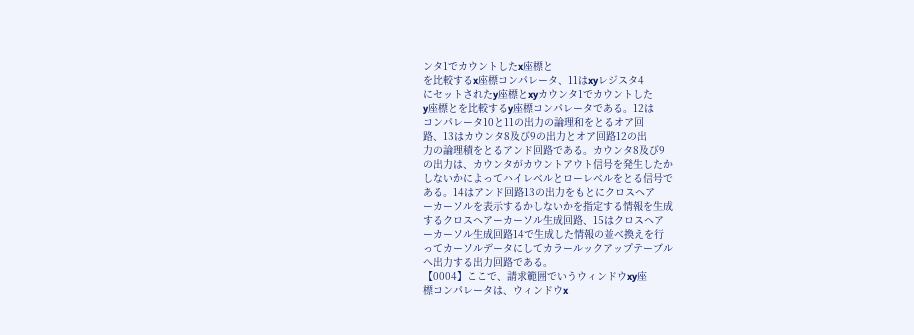ンタ1でカウントしたx座標と
を比較するx座標コンパレータ、11はxyレジスタ4
にセットされたy座標とxyカウンタ1でカウントした
y座標とを比較するy座標コンパレータである。12は
コンパレータ10と11の出力の論理和をとるオア回
路、13はカウンタ8及び9の出力とオア回路12の出
力の論理積をとるアンド回路である。カウンタ8及び9
の出力は、カウンタがカウントアウト信号を発生したか
しないかによってハイレベルとローレベルをとる信号で
ある。14はアンド回路13の出力をもとにクロスヘア
ーカーソルを表示するかしないかを指定する情報を生成
するクロスヘアーカーソル生成回路、15はクロスヘア
ーカーソル生成回路14で生成した情報の並べ換えを行
ってカーソルデータにしてカラールックアップテーブル
へ出力する出力回路である。
【0004】ここで、請求範囲でいうウィンドウxy座
標コンパレータは、ウィンドウx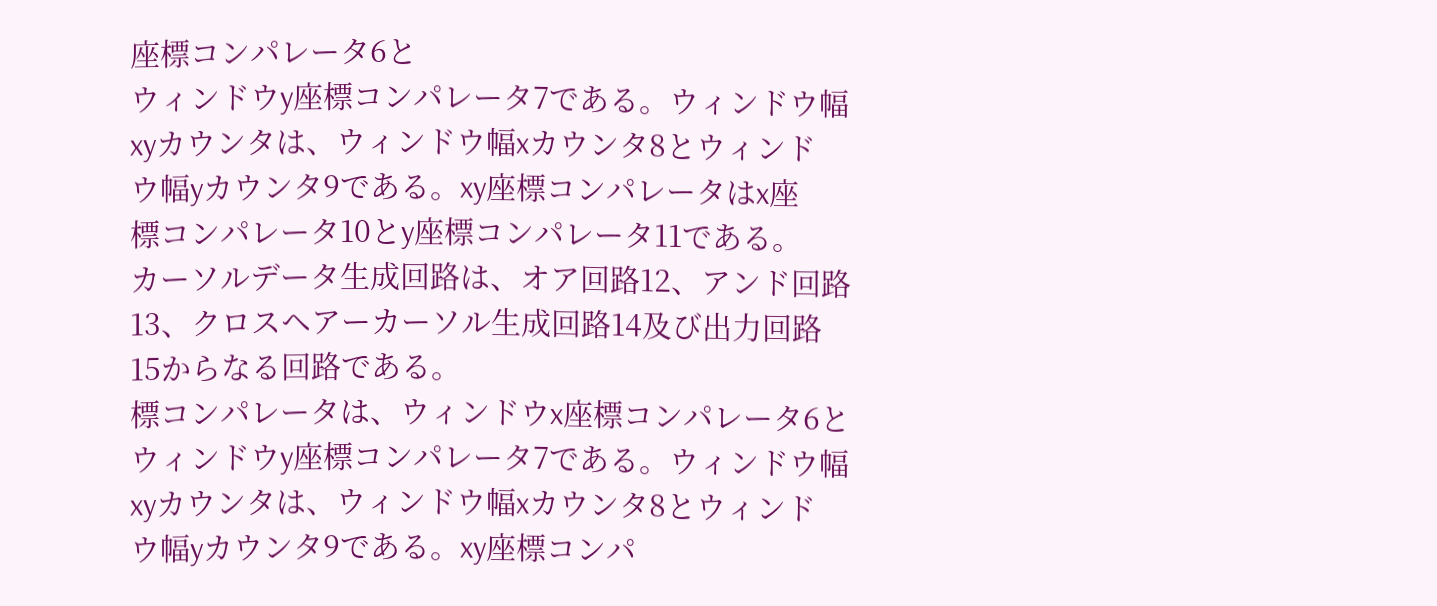座標コンパレータ6と
ウィンドウy座標コンパレータ7である。ウィンドウ幅
xyカウンタは、ウィンドウ幅xカウンタ8とウィンド
ウ幅yカウンタ9である。xy座標コンパレータはx座
標コンパレータ10とy座標コンパレータ11である。
カーソルデータ生成回路は、オア回路12、アンド回路
13、クロスヘアーカーソル生成回路14及び出力回路
15からなる回路である。
標コンパレータは、ウィンドウx座標コンパレータ6と
ウィンドウy座標コンパレータ7である。ウィンドウ幅
xyカウンタは、ウィンドウ幅xカウンタ8とウィンド
ウ幅yカウンタ9である。xy座標コンパ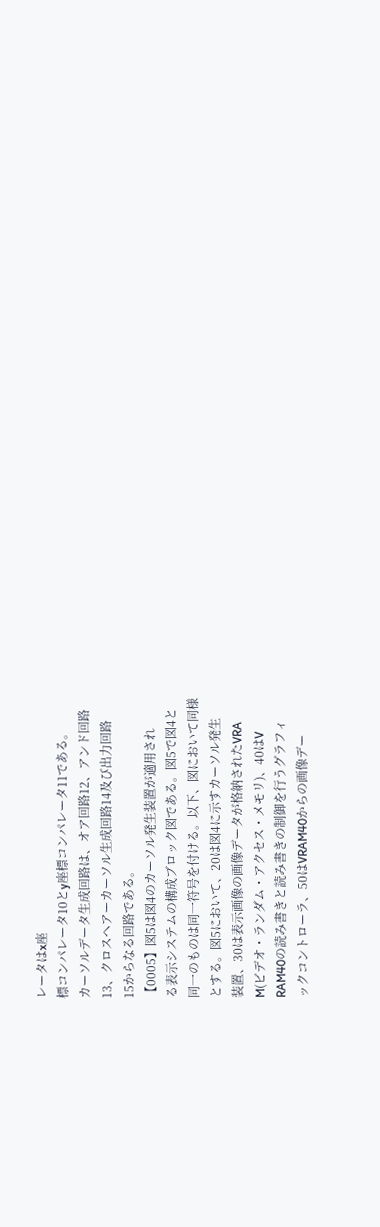レータはx座
標コンパレータ10とy座標コンパレータ11である。
カーソルデータ生成回路は、オア回路12、アンド回路
13、クロスヘアーカーソル生成回路14及び出力回路
15からなる回路である。
【0005】図5は図4のカーソル発生装置が適用され
る表示システムの構成ブロック図である。図5で図4と
同一のものは同一符号を付ける。以下、図において同様
とする。図5において、20は図4に示すカーソル発生
装置、30は表示画像の画像データが格納されたVRA
M(ビデオ・ランダム・アクセス・メモリ)、40はV
RAM40の読み書きと読み書きの制御を行うグラフィ
ックコントローラ、50はVRAM40からの画像デー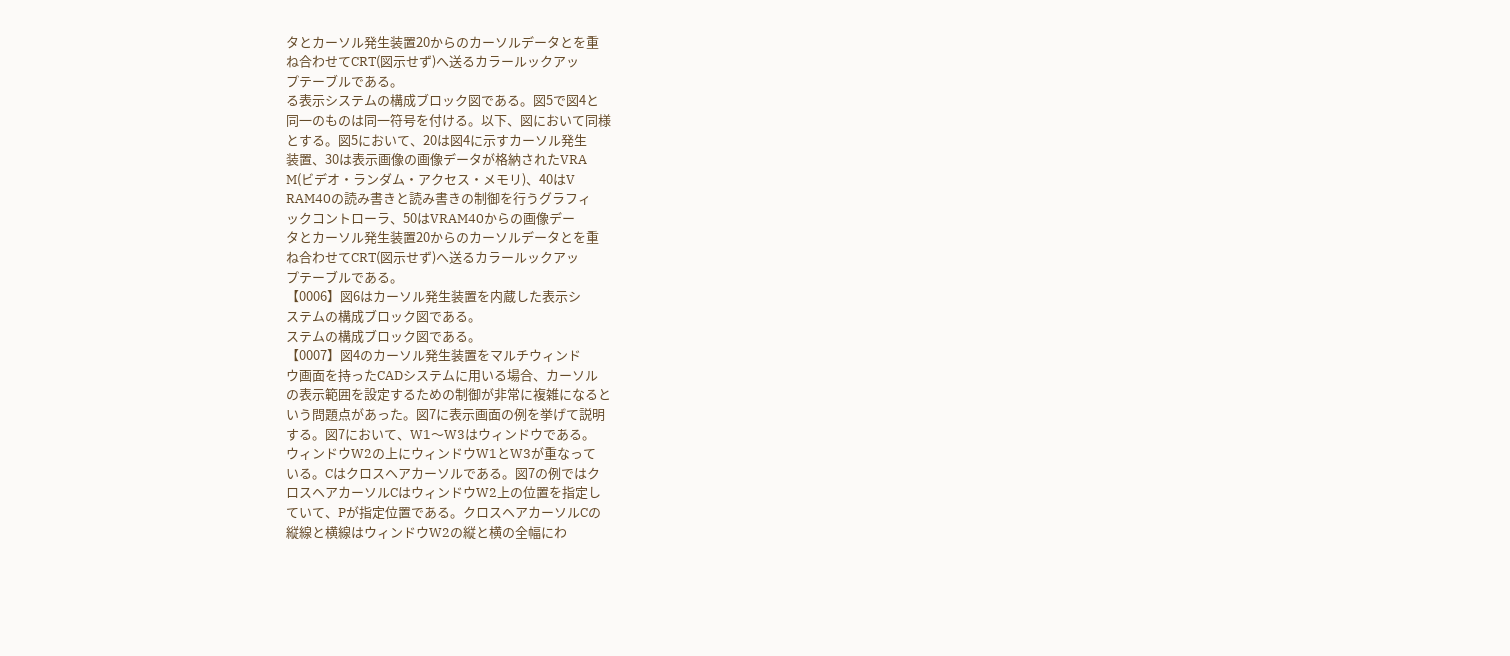タとカーソル発生装置20からのカーソルデータとを重
ね合わせてCRT(図示せず)へ送るカラールックアッ
プテーブルである。
る表示システムの構成ブロック図である。図5で図4と
同一のものは同一符号を付ける。以下、図において同様
とする。図5において、20は図4に示すカーソル発生
装置、30は表示画像の画像データが格納されたVRA
M(ビデオ・ランダム・アクセス・メモリ)、40はV
RAM40の読み書きと読み書きの制御を行うグラフィ
ックコントローラ、50はVRAM40からの画像デー
タとカーソル発生装置20からのカーソルデータとを重
ね合わせてCRT(図示せず)へ送るカラールックアッ
プテーブルである。
【0006】図6はカーソル発生装置を内蔵した表示シ
ステムの構成ブロック図である。
ステムの構成ブロック図である。
【0007】図4のカーソル発生装置をマルチウィンド
ウ画面を持ったCADシステムに用いる場合、カーソル
の表示範囲を設定するための制御が非常に複雑になると
いう問題点があった。図7に表示画面の例を挙げて説明
する。図7において、W1〜W3はウィンドウである。
ウィンドウW2の上にウィンドウW1とW3が重なって
いる。Cはクロスヘアカーソルである。図7の例ではク
ロスヘアカーソルCはウィンドウW2上の位置を指定し
ていて、Pが指定位置である。クロスヘアカーソルCの
縦線と横線はウィンドウW2の縦と横の全幅にわ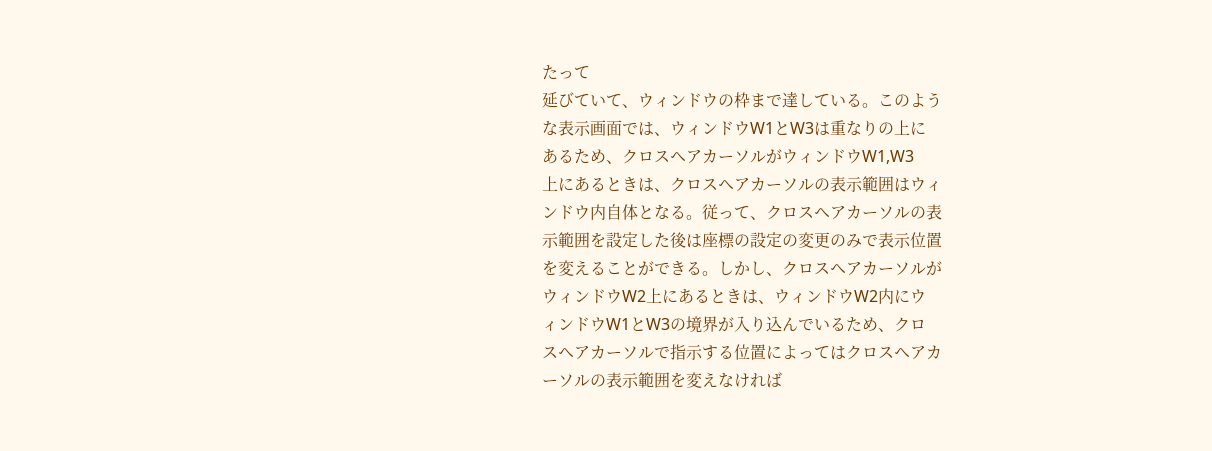たって
延びていて、ウィンドウの枠まで達している。このよう
な表示画面では、ウィンドウW1とW3は重なりの上に
あるため、クロスヘアカーソルがウィンドウW1,W3
上にあるときは、クロスヘアカーソルの表示範囲はウィ
ンドウ内自体となる。従って、クロスヘアカーソルの表
示範囲を設定した後は座標の設定の変更のみで表示位置
を変えることができる。しかし、クロスヘアカーソルが
ウィンドウW2上にあるときは、ウィンドウW2内にウ
ィンドウW1とW3の境界が入り込んでいるため、クロ
スヘアカーソルで指示する位置によってはクロスヘアカ
ーソルの表示範囲を変えなければ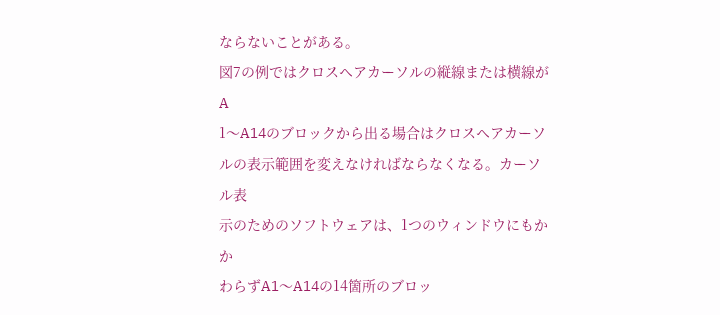ならないことがある。
図7の例ではクロスヘアカーソルの縦線または横線がA
1〜A14のブロックから出る場合はクロスヘアカーソ
ルの表示範囲を変えなければならなくなる。カーソル表
示のためのソフトウェアは、1つのウィンドウにもかか
わらずA1〜A14の14箇所のブロッ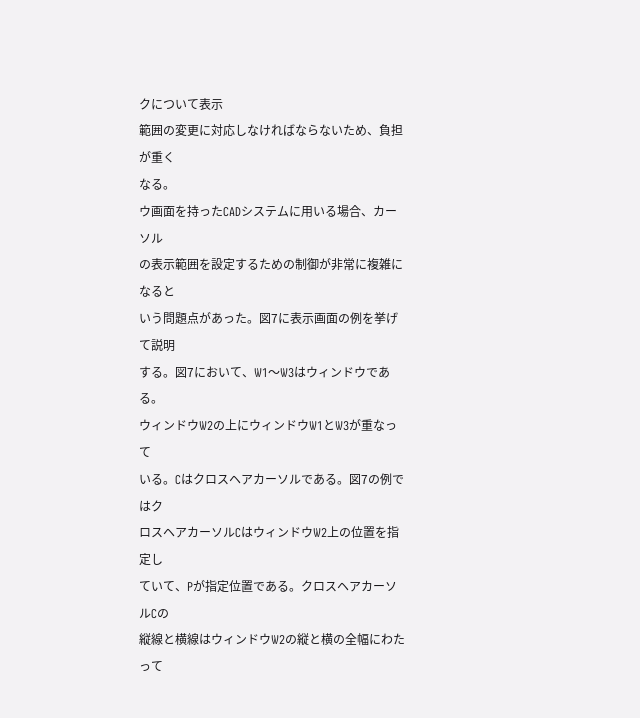クについて表示
範囲の変更に対応しなければならないため、負担が重く
なる。
ウ画面を持ったCADシステムに用いる場合、カーソル
の表示範囲を設定するための制御が非常に複雑になると
いう問題点があった。図7に表示画面の例を挙げて説明
する。図7において、W1〜W3はウィンドウである。
ウィンドウW2の上にウィンドウW1とW3が重なって
いる。Cはクロスヘアカーソルである。図7の例ではク
ロスヘアカーソルCはウィンドウW2上の位置を指定し
ていて、Pが指定位置である。クロスヘアカーソルCの
縦線と横線はウィンドウW2の縦と横の全幅にわたって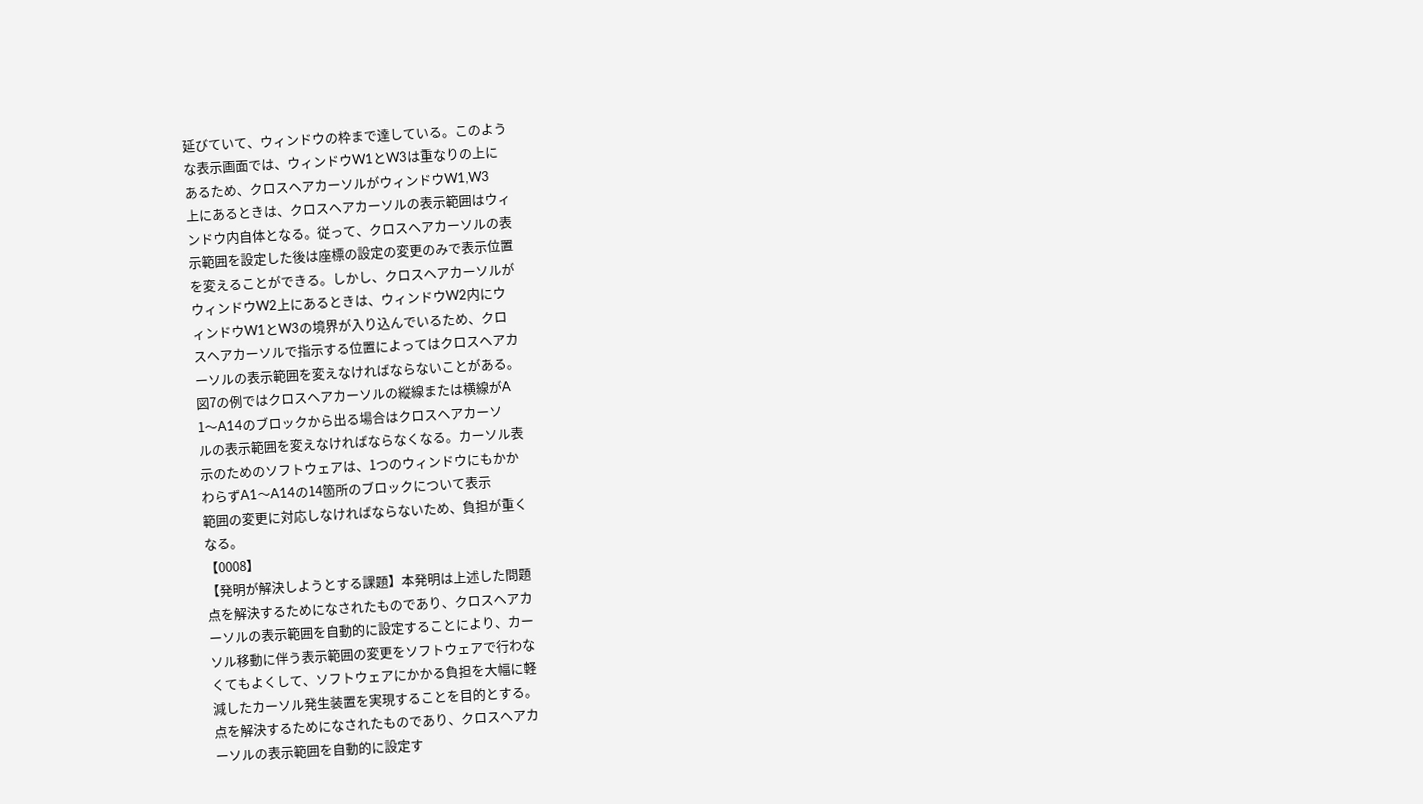延びていて、ウィンドウの枠まで達している。このよう
な表示画面では、ウィンドウW1とW3は重なりの上に
あるため、クロスヘアカーソルがウィンドウW1,W3
上にあるときは、クロスヘアカーソルの表示範囲はウィ
ンドウ内自体となる。従って、クロスヘアカーソルの表
示範囲を設定した後は座標の設定の変更のみで表示位置
を変えることができる。しかし、クロスヘアカーソルが
ウィンドウW2上にあるときは、ウィンドウW2内にウ
ィンドウW1とW3の境界が入り込んでいるため、クロ
スヘアカーソルで指示する位置によってはクロスヘアカ
ーソルの表示範囲を変えなければならないことがある。
図7の例ではクロスヘアカーソルの縦線または横線がA
1〜A14のブロックから出る場合はクロスヘアカーソ
ルの表示範囲を変えなければならなくなる。カーソル表
示のためのソフトウェアは、1つのウィンドウにもかか
わらずA1〜A14の14箇所のブロックについて表示
範囲の変更に対応しなければならないため、負担が重く
なる。
【0008】
【発明が解決しようとする課題】本発明は上述した問題
点を解決するためになされたものであり、クロスヘアカ
ーソルの表示範囲を自動的に設定することにより、カー
ソル移動に伴う表示範囲の変更をソフトウェアで行わな
くてもよくして、ソフトウェアにかかる負担を大幅に軽
減したカーソル発生装置を実現することを目的とする。
点を解決するためになされたものであり、クロスヘアカ
ーソルの表示範囲を自動的に設定す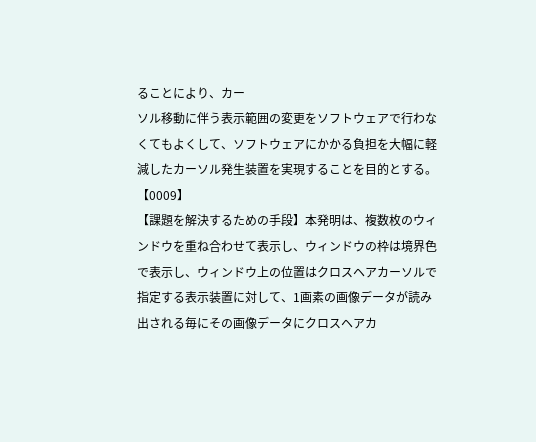ることにより、カー
ソル移動に伴う表示範囲の変更をソフトウェアで行わな
くてもよくして、ソフトウェアにかかる負担を大幅に軽
減したカーソル発生装置を実現することを目的とする。
【0009】
【課題を解決するための手段】本発明は、複数枚のウィ
ンドウを重ね合わせて表示し、ウィンドウの枠は境界色
で表示し、ウィンドウ上の位置はクロスヘアカーソルで
指定する表示装置に対して、1画素の画像データが読み
出される毎にその画像データにクロスヘアカ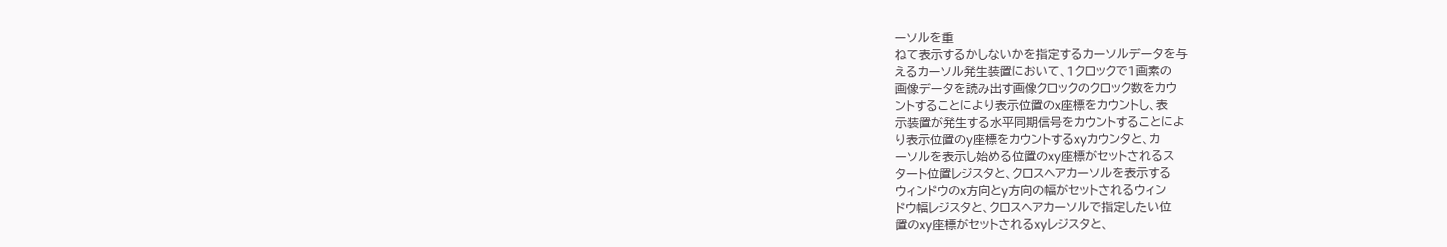ーソルを重
ねて表示するかしないかを指定するカーソルデータを与
えるカーソル発生装置において、1クロックで1画素の
画像データを読み出す画像クロックのクロック数をカウ
ントすることにより表示位置のx座標をカウントし、表
示装置が発生する水平同期信号をカウントすることによ
り表示位置のy座標をカウントするxyカウンタと、カ
ーソルを表示し始める位置のxy座標がセットされるス
タート位置レジスタと、クロスヘアカーソルを表示する
ウィンドウのx方向とy方向の幅がセットされるウィン
ドウ幅レジスタと、クロスヘアカーソルで指定したい位
置のxy座標がセットされるxyレジスタと、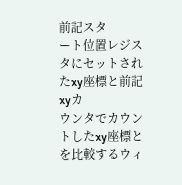前記スタ
ート位置レジスタにセットされたxy座標と前記xyカ
ウンタでカウントしたxy座標とを比較するウィ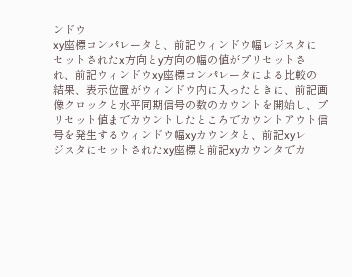ンドウ
xy座標コンパレータと、前記ウィンドウ幅レジスタに
セットされたx方向とy方向の幅の値がプリセットさ
れ、前記ウィンドウxy座標コンパレータによる比較の
結果、表示位置がウィンドウ内に入ったときに、前記画
像クロックと水平同期信号の数のカウントを開始し、プ
リセット値までカウントしたところでカウントアウト信
号を発生するウィンドウ幅xyカウンタと、前記xyレ
ジスタにセットされたxy座標と前記xyカウンタでカ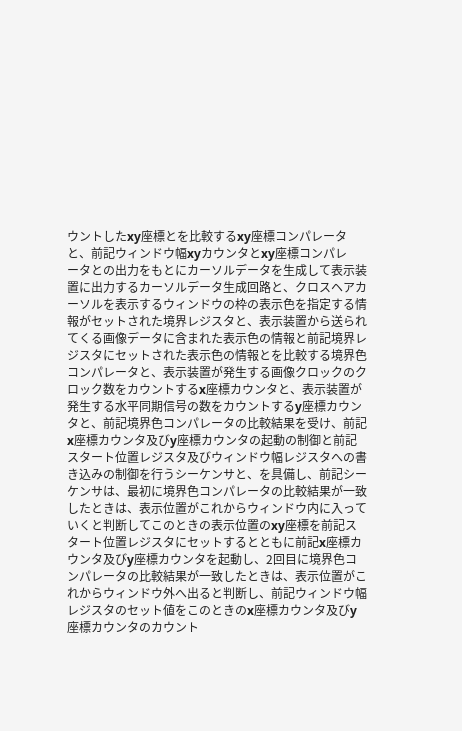ウントしたxy座標とを比較するxy座標コンパレータ
と、前記ウィンドウ幅xyカウンタとxy座標コンパレ
ータとの出力をもとにカーソルデータを生成して表示装
置に出力するカーソルデータ生成回路と、クロスヘアカ
ーソルを表示するウィンドウの枠の表示色を指定する情
報がセットされた境界レジスタと、表示装置から送られ
てくる画像データに含まれた表示色の情報と前記境界レ
ジスタにセットされた表示色の情報とを比較する境界色
コンパレータと、表示装置が発生する画像クロックのク
ロック数をカウントするx座標カウンタと、表示装置が
発生する水平同期信号の数をカウントするy座標カウン
タと、前記境界色コンパレータの比較結果を受け、前記
x座標カウンタ及びy座標カウンタの起動の制御と前記
スタート位置レジスタ及びウィンドウ幅レジスタへの書
き込みの制御を行うシーケンサと、を具備し、前記シー
ケンサは、最初に境界色コンパレータの比較結果が一致
したときは、表示位置がこれからウィンドウ内に入って
いくと判断してこのときの表示位置のxy座標を前記ス
タート位置レジスタにセットするとともに前記x座標カ
ウンタ及びy座標カウンタを起動し、2回目に境界色コ
ンパレータの比較結果が一致したときは、表示位置がこ
れからウィンドウ外へ出ると判断し、前記ウィンドウ幅
レジスタのセット値をこのときのx座標カウンタ及びy
座標カウンタのカウント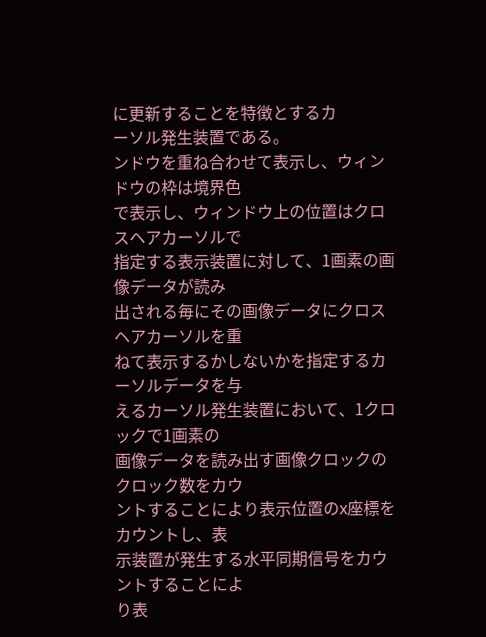に更新することを特徴とするカ
ーソル発生装置である。
ンドウを重ね合わせて表示し、ウィンドウの枠は境界色
で表示し、ウィンドウ上の位置はクロスヘアカーソルで
指定する表示装置に対して、1画素の画像データが読み
出される毎にその画像データにクロスヘアカーソルを重
ねて表示するかしないかを指定するカーソルデータを与
えるカーソル発生装置において、1クロックで1画素の
画像データを読み出す画像クロックのクロック数をカウ
ントすることにより表示位置のx座標をカウントし、表
示装置が発生する水平同期信号をカウントすることによ
り表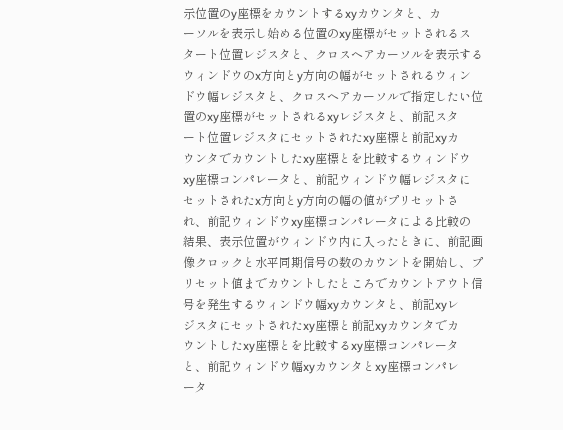示位置のy座標をカウントするxyカウンタと、カ
ーソルを表示し始める位置のxy座標がセットされるス
タート位置レジスタと、クロスヘアカーソルを表示する
ウィンドウのx方向とy方向の幅がセットされるウィン
ドウ幅レジスタと、クロスヘアカーソルで指定したい位
置のxy座標がセットされるxyレジスタと、前記スタ
ート位置レジスタにセットされたxy座標と前記xyカ
ウンタでカウントしたxy座標とを比較するウィンドウ
xy座標コンパレータと、前記ウィンドウ幅レジスタに
セットされたx方向とy方向の幅の値がプリセットさ
れ、前記ウィンドウxy座標コンパレータによる比較の
結果、表示位置がウィンドウ内に入ったときに、前記画
像クロックと水平同期信号の数のカウントを開始し、プ
リセット値までカウントしたところでカウントアウト信
号を発生するウィンドウ幅xyカウンタと、前記xyレ
ジスタにセットされたxy座標と前記xyカウンタでカ
ウントしたxy座標とを比較するxy座標コンパレータ
と、前記ウィンドウ幅xyカウンタとxy座標コンパレ
ータ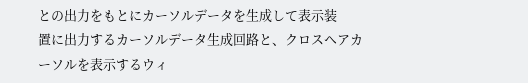との出力をもとにカーソルデータを生成して表示装
置に出力するカーソルデータ生成回路と、クロスヘアカ
ーソルを表示するウィ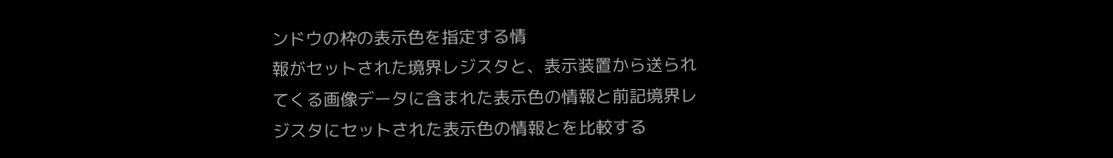ンドウの枠の表示色を指定する情
報がセットされた境界レジスタと、表示装置から送られ
てくる画像データに含まれた表示色の情報と前記境界レ
ジスタにセットされた表示色の情報とを比較する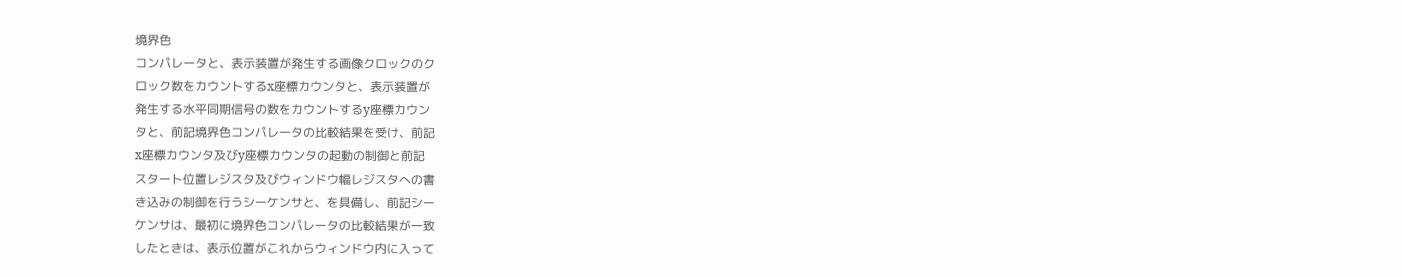境界色
コンパレータと、表示装置が発生する画像クロックのク
ロック数をカウントするx座標カウンタと、表示装置が
発生する水平同期信号の数をカウントするy座標カウン
タと、前記境界色コンパレータの比較結果を受け、前記
x座標カウンタ及びy座標カウンタの起動の制御と前記
スタート位置レジスタ及びウィンドウ幅レジスタへの書
き込みの制御を行うシーケンサと、を具備し、前記シー
ケンサは、最初に境界色コンパレータの比較結果が一致
したときは、表示位置がこれからウィンドウ内に入って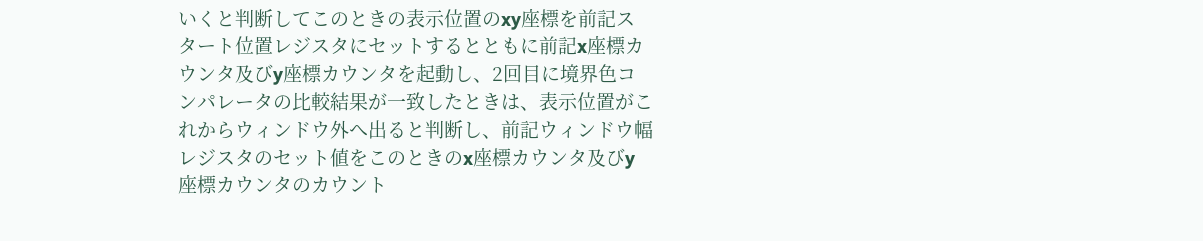いくと判断してこのときの表示位置のxy座標を前記ス
タート位置レジスタにセットするとともに前記x座標カ
ウンタ及びy座標カウンタを起動し、2回目に境界色コ
ンパレータの比較結果が一致したときは、表示位置がこ
れからウィンドウ外へ出ると判断し、前記ウィンドウ幅
レジスタのセット値をこのときのx座標カウンタ及びy
座標カウンタのカウント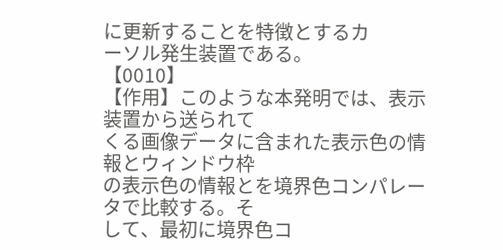に更新することを特徴とするカ
ーソル発生装置である。
【0010】
【作用】このような本発明では、表示装置から送られて
くる画像データに含まれた表示色の情報とウィンドウ枠
の表示色の情報とを境界色コンパレータで比較する。そ
して、最初に境界色コ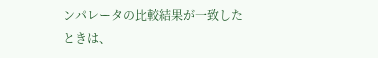ンパレータの比較結果が一致した
ときは、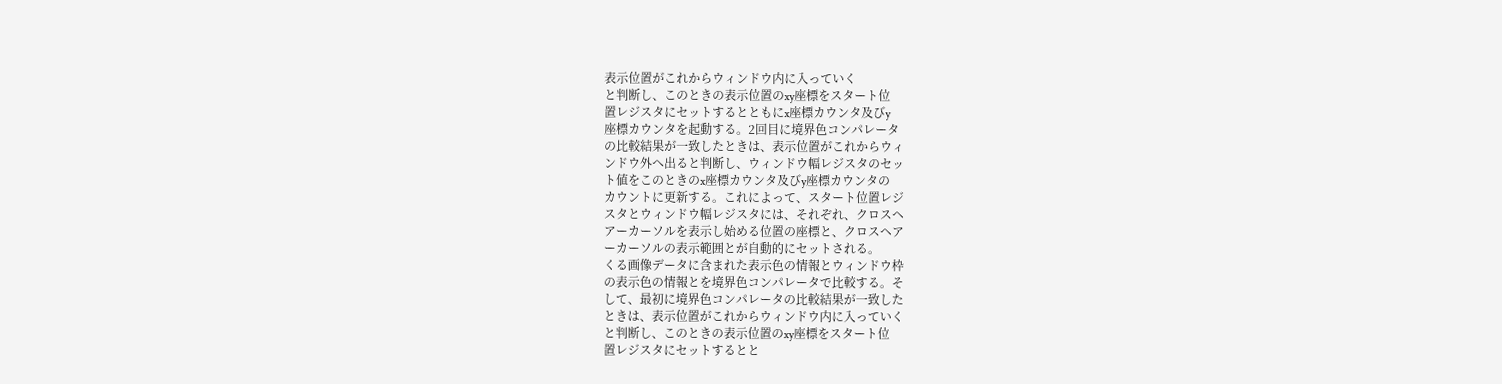表示位置がこれからウィンドウ内に入っていく
と判断し、このときの表示位置のxy座標をスタート位
置レジスタにセットするとともにx座標カウンタ及びy
座標カウンタを起動する。2回目に境界色コンパレータ
の比較結果が一致したときは、表示位置がこれからウィ
ンドウ外へ出ると判断し、ウィンドウ幅レジスタのセッ
ト値をこのときのx座標カウンタ及びy座標カウンタの
カウントに更新する。これによって、スタート位置レジ
スタとウィンドウ幅レジスタには、それぞれ、クロスヘ
アーカーソルを表示し始める位置の座標と、クロスヘア
ーカーソルの表示範囲とが自動的にセットされる。
くる画像データに含まれた表示色の情報とウィンドウ枠
の表示色の情報とを境界色コンパレータで比較する。そ
して、最初に境界色コンパレータの比較結果が一致した
ときは、表示位置がこれからウィンドウ内に入っていく
と判断し、このときの表示位置のxy座標をスタート位
置レジスタにセットするとと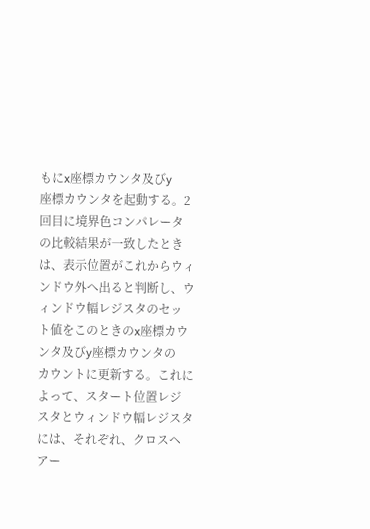もにx座標カウンタ及びy
座標カウンタを起動する。2回目に境界色コンパレータ
の比較結果が一致したときは、表示位置がこれからウィ
ンドウ外へ出ると判断し、ウィンドウ幅レジスタのセッ
ト値をこのときのx座標カウンタ及びy座標カウンタの
カウントに更新する。これによって、スタート位置レジ
スタとウィンドウ幅レジスタには、それぞれ、クロスヘ
アー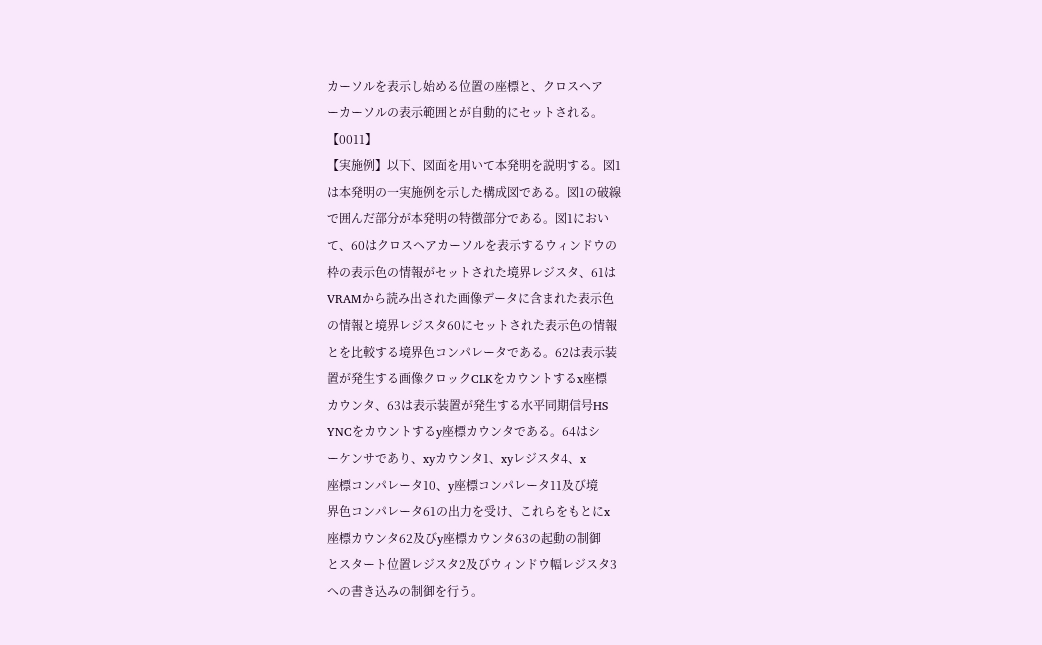カーソルを表示し始める位置の座標と、クロスヘア
ーカーソルの表示範囲とが自動的にセットされる。
【0011】
【実施例】以下、図面を用いて本発明を説明する。図1
は本発明の一実施例を示した構成図である。図1の破線
で囲んだ部分が本発明の特徴部分である。図1におい
て、60はクロスヘアカーソルを表示するウィンドウの
枠の表示色の情報がセットされた境界レジスタ、61は
VRAMから読み出された画像データに含まれた表示色
の情報と境界レジスタ60にセットされた表示色の情報
とを比較する境界色コンパレータである。62は表示装
置が発生する画像クロックCLKをカウントするx座標
カウンタ、63は表示装置が発生する水平同期信号HS
YNCをカウントするy座標カウンタである。64はシ
ーケンサであり、xyカウンタ1、xyレジスタ4、x
座標コンパレータ10、y座標コンパレータ11及び境
界色コンパレータ61の出力を受け、これらをもとにx
座標カウンタ62及びy座標カウンタ63の起動の制御
とスタート位置レジスタ2及びウィンドウ幅レジスタ3
への書き込みの制御を行う。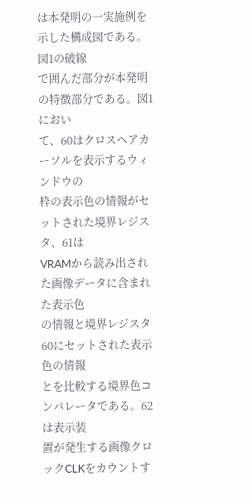は本発明の一実施例を示した構成図である。図1の破線
で囲んだ部分が本発明の特徴部分である。図1におい
て、60はクロスヘアカーソルを表示するウィンドウの
枠の表示色の情報がセットされた境界レジスタ、61は
VRAMから読み出された画像データに含まれた表示色
の情報と境界レジスタ60にセットされた表示色の情報
とを比較する境界色コンパレータである。62は表示装
置が発生する画像クロックCLKをカウントす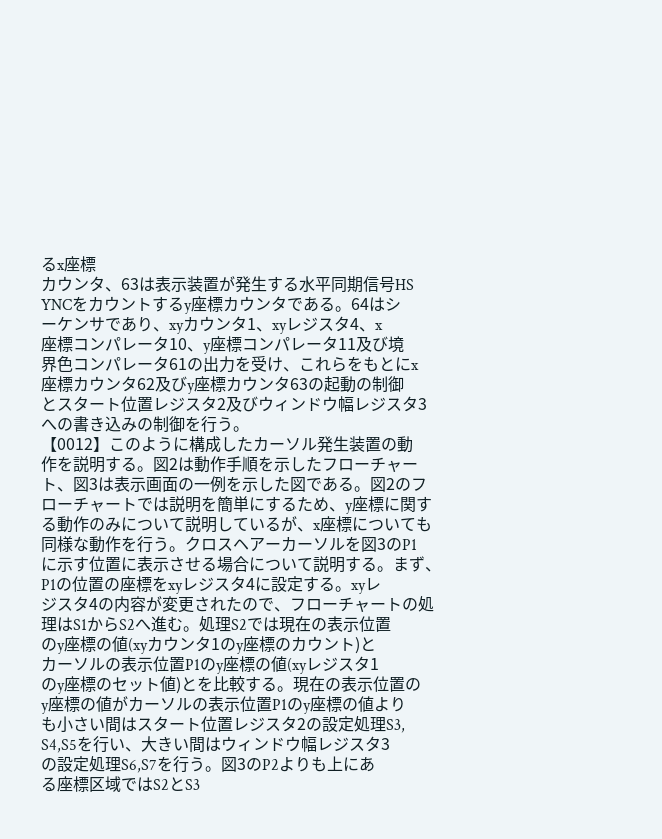るx座標
カウンタ、63は表示装置が発生する水平同期信号HS
YNCをカウントするy座標カウンタである。64はシ
ーケンサであり、xyカウンタ1、xyレジスタ4、x
座標コンパレータ10、y座標コンパレータ11及び境
界色コンパレータ61の出力を受け、これらをもとにx
座標カウンタ62及びy座標カウンタ63の起動の制御
とスタート位置レジスタ2及びウィンドウ幅レジスタ3
への書き込みの制御を行う。
【0012】このように構成したカーソル発生装置の動
作を説明する。図2は動作手順を示したフローチャー
ト、図3は表示画面の一例を示した図である。図2のフ
ローチャートでは説明を簡単にするため、y座標に関す
る動作のみについて説明しているが、x座標についても
同様な動作を行う。クロスヘアーカーソルを図3のP1
に示す位置に表示させる場合について説明する。まず、
P1の位置の座標をxyレジスタ4に設定する。xyレ
ジスタ4の内容が変更されたので、フローチャートの処
理はS1からS2へ進む。処理S2では現在の表示位置
のy座標の値(xyカウンタ1のy座標のカウント)と
カーソルの表示位置P1のy座標の値(xyレジスタ1
のy座標のセット値)とを比較する。現在の表示位置の
y座標の値がカーソルの表示位置P1のy座標の値より
も小さい間はスタート位置レジスタ2の設定処理S3,
S4,S5を行い、大きい間はウィンドウ幅レジスタ3
の設定処理S6,S7を行う。図3のP2よりも上にあ
る座標区域ではS2とS3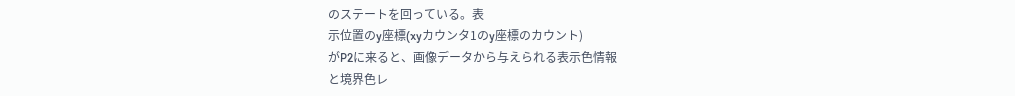のステートを回っている。表
示位置のy座標(xyカウンタ1のy座標のカウント)
がP2に来ると、画像データから与えられる表示色情報
と境界色レ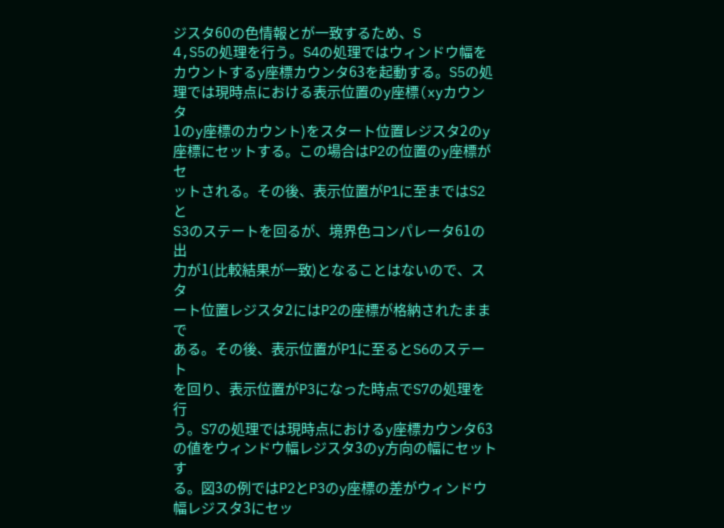ジスタ60の色情報とが一致するため、S
4,S5の処理を行う。S4の処理ではウィンドウ幅を
カウントするy座標カウンタ63を起動する。S5の処
理では現時点における表示位置のy座標(xyカウンタ
1のy座標のカウント)をスタート位置レジスタ2のy
座標にセットする。この場合はP2の位置のy座標がセ
ットされる。その後、表示位置がP1に至まではS2と
S3のステートを回るが、境界色コンパレータ61の出
力が1(比較結果が一致)となることはないので、スタ
ート位置レジスタ2にはP2の座標が格納されたままで
ある。その後、表示位置がP1に至るとS6のステート
を回り、表示位置がP3になった時点でS7の処理を行
う。S7の処理では現時点におけるy座標カウンタ63
の値をウィンドウ幅レジスタ3のy方向の幅にセットす
る。図3の例ではP2とP3のy座標の差がウィンドウ
幅レジスタ3にセッ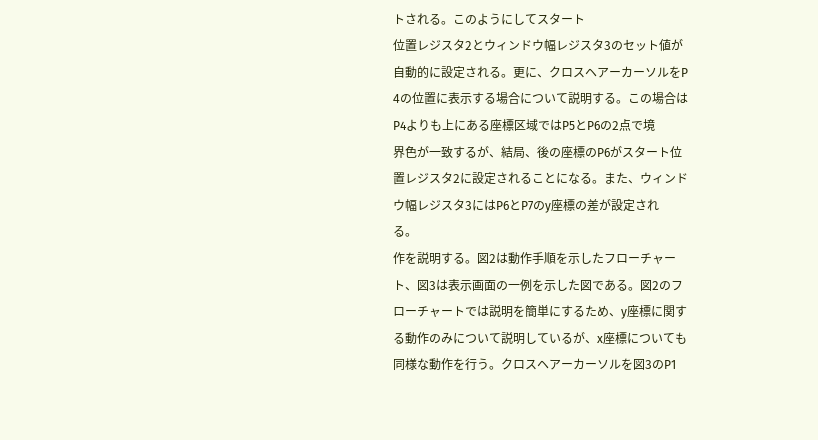トされる。このようにしてスタート
位置レジスタ2とウィンドウ幅レジスタ3のセット値が
自動的に設定される。更に、クロスヘアーカーソルをP
4の位置に表示する場合について説明する。この場合は
P4よりも上にある座標区域ではP5とP6の2点で境
界色が一致するが、結局、後の座標のP6がスタート位
置レジスタ2に設定されることになる。また、ウィンド
ウ幅レジスタ3にはP6とP7のy座標の差が設定され
る。
作を説明する。図2は動作手順を示したフローチャー
ト、図3は表示画面の一例を示した図である。図2のフ
ローチャートでは説明を簡単にするため、y座標に関す
る動作のみについて説明しているが、x座標についても
同様な動作を行う。クロスヘアーカーソルを図3のP1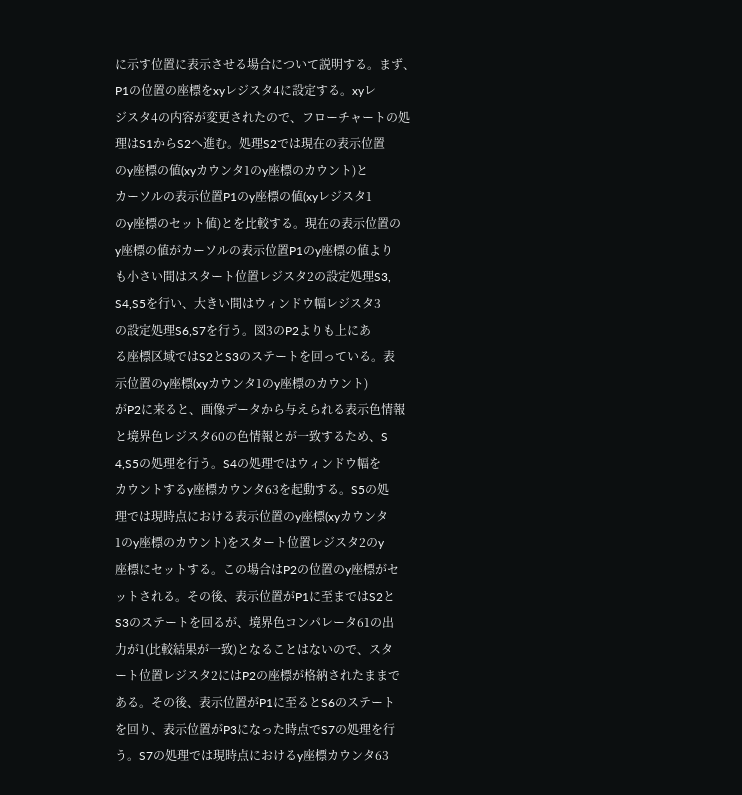に示す位置に表示させる場合について説明する。まず、
P1の位置の座標をxyレジスタ4に設定する。xyレ
ジスタ4の内容が変更されたので、フローチャートの処
理はS1からS2へ進む。処理S2では現在の表示位置
のy座標の値(xyカウンタ1のy座標のカウント)と
カーソルの表示位置P1のy座標の値(xyレジスタ1
のy座標のセット値)とを比較する。現在の表示位置の
y座標の値がカーソルの表示位置P1のy座標の値より
も小さい間はスタート位置レジスタ2の設定処理S3,
S4,S5を行い、大きい間はウィンドウ幅レジスタ3
の設定処理S6,S7を行う。図3のP2よりも上にあ
る座標区域ではS2とS3のステートを回っている。表
示位置のy座標(xyカウンタ1のy座標のカウント)
がP2に来ると、画像データから与えられる表示色情報
と境界色レジスタ60の色情報とが一致するため、S
4,S5の処理を行う。S4の処理ではウィンドウ幅を
カウントするy座標カウンタ63を起動する。S5の処
理では現時点における表示位置のy座標(xyカウンタ
1のy座標のカウント)をスタート位置レジスタ2のy
座標にセットする。この場合はP2の位置のy座標がセ
ットされる。その後、表示位置がP1に至まではS2と
S3のステートを回るが、境界色コンパレータ61の出
力が1(比較結果が一致)となることはないので、スタ
ート位置レジスタ2にはP2の座標が格納されたままで
ある。その後、表示位置がP1に至るとS6のステート
を回り、表示位置がP3になった時点でS7の処理を行
う。S7の処理では現時点におけるy座標カウンタ63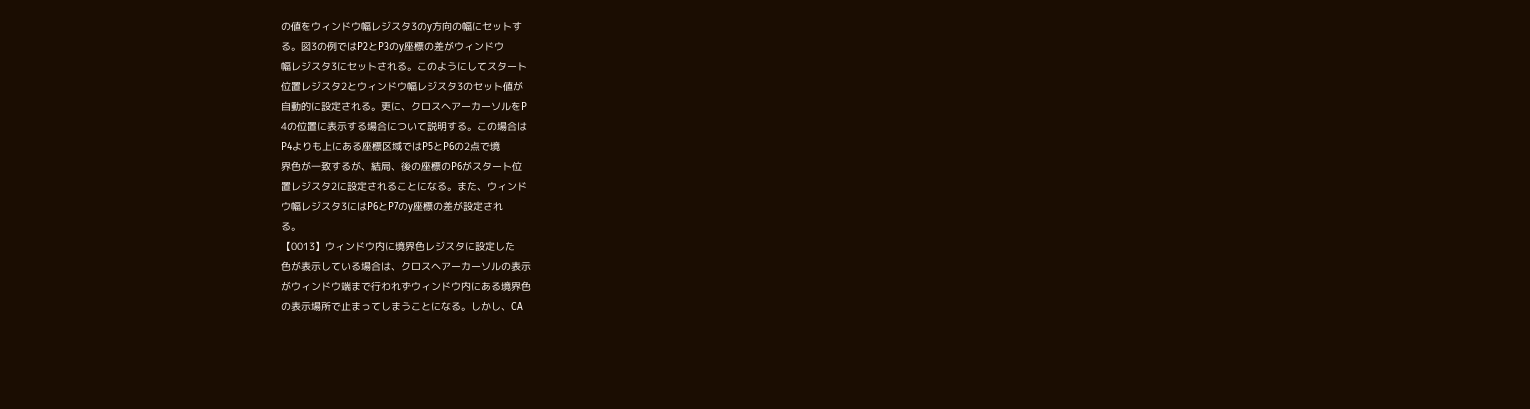の値をウィンドウ幅レジスタ3のy方向の幅にセットす
る。図3の例ではP2とP3のy座標の差がウィンドウ
幅レジスタ3にセットされる。このようにしてスタート
位置レジスタ2とウィンドウ幅レジスタ3のセット値が
自動的に設定される。更に、クロスヘアーカーソルをP
4の位置に表示する場合について説明する。この場合は
P4よりも上にある座標区域ではP5とP6の2点で境
界色が一致するが、結局、後の座標のP6がスタート位
置レジスタ2に設定されることになる。また、ウィンド
ウ幅レジスタ3にはP6とP7のy座標の差が設定され
る。
【0013】ウィンドウ内に境界色レジスタに設定した
色が表示している場合は、クロスヘアーカーソルの表示
がウィンドウ端まで行われずウィンドウ内にある境界色
の表示場所で止まってしまうことになる。しかし、CA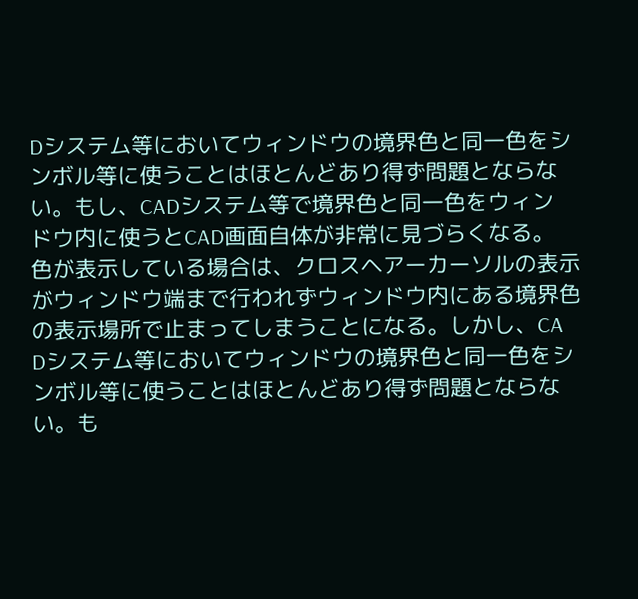Dシステム等においてウィンドウの境界色と同一色をシ
ンボル等に使うことはほとんどあり得ず問題とならな
い。もし、CADシステム等で境界色と同一色をウィン
ドウ内に使うとCAD画面自体が非常に見づらくなる。
色が表示している場合は、クロスヘアーカーソルの表示
がウィンドウ端まで行われずウィンドウ内にある境界色
の表示場所で止まってしまうことになる。しかし、CA
Dシステム等においてウィンドウの境界色と同一色をシ
ンボル等に使うことはほとんどあり得ず問題とならな
い。も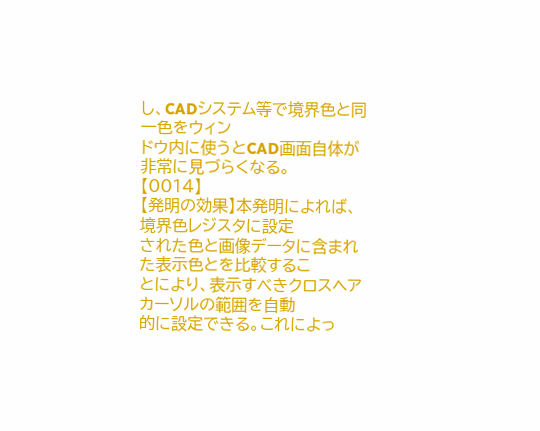し、CADシステム等で境界色と同一色をウィン
ドウ内に使うとCAD画面自体が非常に見づらくなる。
【0014】
【発明の効果】本発明によれば、境界色レジスタに設定
された色と画像データに含まれた表示色とを比較するこ
とにより、表示すべきクロスヘアカーソルの範囲を自動
的に設定できる。これによっ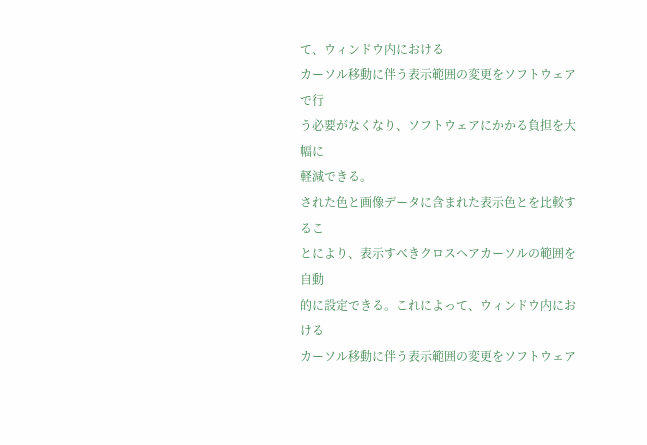て、ウィンドウ内における
カーソル移動に伴う表示範囲の変更をソフトウェアで行
う必要がなくなり、ソフトウェアにかかる負担を大幅に
軽減できる。
された色と画像データに含まれた表示色とを比較するこ
とにより、表示すべきクロスヘアカーソルの範囲を自動
的に設定できる。これによって、ウィンドウ内における
カーソル移動に伴う表示範囲の変更をソフトウェア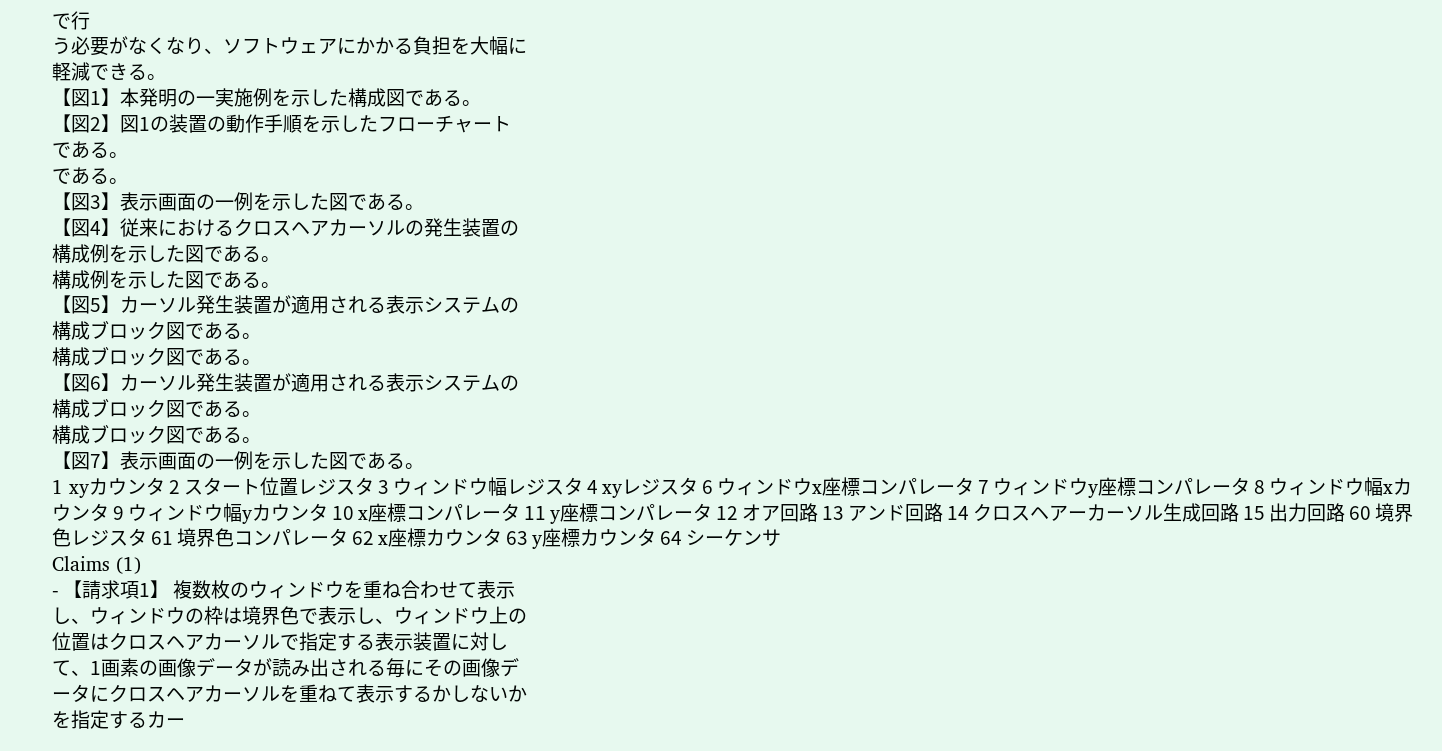で行
う必要がなくなり、ソフトウェアにかかる負担を大幅に
軽減できる。
【図1】本発明の一実施例を示した構成図である。
【図2】図1の装置の動作手順を示したフローチャート
である。
である。
【図3】表示画面の一例を示した図である。
【図4】従来におけるクロスヘアカーソルの発生装置の
構成例を示した図である。
構成例を示した図である。
【図5】カーソル発生装置が適用される表示システムの
構成ブロック図である。
構成ブロック図である。
【図6】カーソル発生装置が適用される表示システムの
構成ブロック図である。
構成ブロック図である。
【図7】表示画面の一例を示した図である。
1 xyカウンタ 2 スタート位置レジスタ 3 ウィンドウ幅レジスタ 4 xyレジスタ 6 ウィンドウx座標コンパレータ 7 ウィンドウy座標コンパレータ 8 ウィンドウ幅xカウンタ 9 ウィンドウ幅yカウンタ 10 x座標コンパレータ 11 y座標コンパレータ 12 オア回路 13 アンド回路 14 クロスヘアーカーソル生成回路 15 出力回路 60 境界色レジスタ 61 境界色コンパレータ 62 x座標カウンタ 63 y座標カウンタ 64 シーケンサ
Claims (1)
- 【請求項1】 複数枚のウィンドウを重ね合わせて表示
し、ウィンドウの枠は境界色で表示し、ウィンドウ上の
位置はクロスヘアカーソルで指定する表示装置に対し
て、1画素の画像データが読み出される毎にその画像デ
ータにクロスヘアカーソルを重ねて表示するかしないか
を指定するカー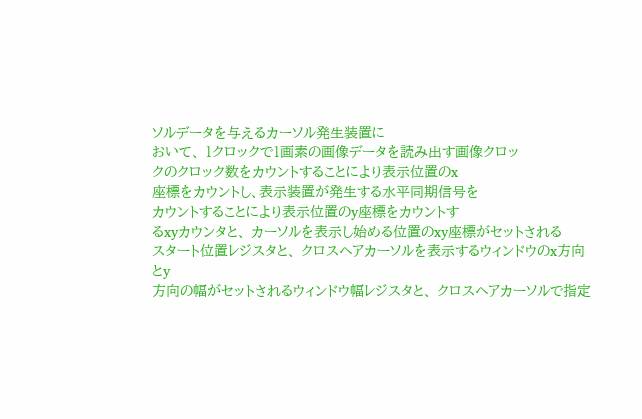ソルデータを与えるカーソル発生装置に
おいて、 1クロックで1画素の画像データを読み出す画像クロッ
クのクロック数をカウントすることにより表示位置のx
座標をカウントし、表示装置が発生する水平同期信号を
カウントすることにより表示位置のy座標をカウントす
るxyカウンタと、 カーソルを表示し始める位置のxy座標がセットされる
スタート位置レジスタと、 クロスヘアカーソルを表示するウィンドウのx方向とy
方向の幅がセットされるウィンドウ幅レジスタと、 クロスヘアカーソルで指定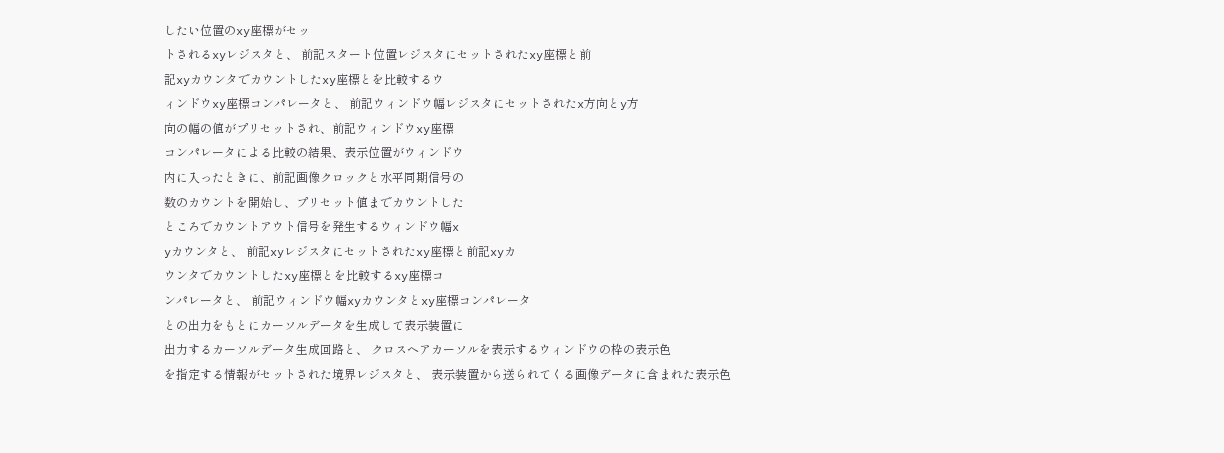したい位置のxy座標がセッ
トされるxyレジスタと、 前記スタート位置レジスタにセットされたxy座標と前
記xyカウンタでカウントしたxy座標とを比較するウ
ィンドウxy座標コンパレータと、 前記ウィンドウ幅レジスタにセットされたx方向とy方
向の幅の値がプリセットされ、前記ウィンドウxy座標
コンパレータによる比較の結果、表示位置がウィンドウ
内に入ったときに、前記画像クロックと水平同期信号の
数のカウントを開始し、プリセット値までカウントした
ところでカウントアウト信号を発生するウィンドウ幅x
yカウンタと、 前記xyレジスタにセットされたxy座標と前記xyカ
ウンタでカウントしたxy座標とを比較するxy座標コ
ンパレータと、 前記ウィンドウ幅xyカウンタとxy座標コンパレータ
との出力をもとにカーソルデータを生成して表示装置に
出力するカーソルデータ生成回路と、 クロスヘアカーソルを表示するウィンドウの枠の表示色
を指定する情報がセットされた境界レジスタと、 表示装置から送られてくる画像データに含まれた表示色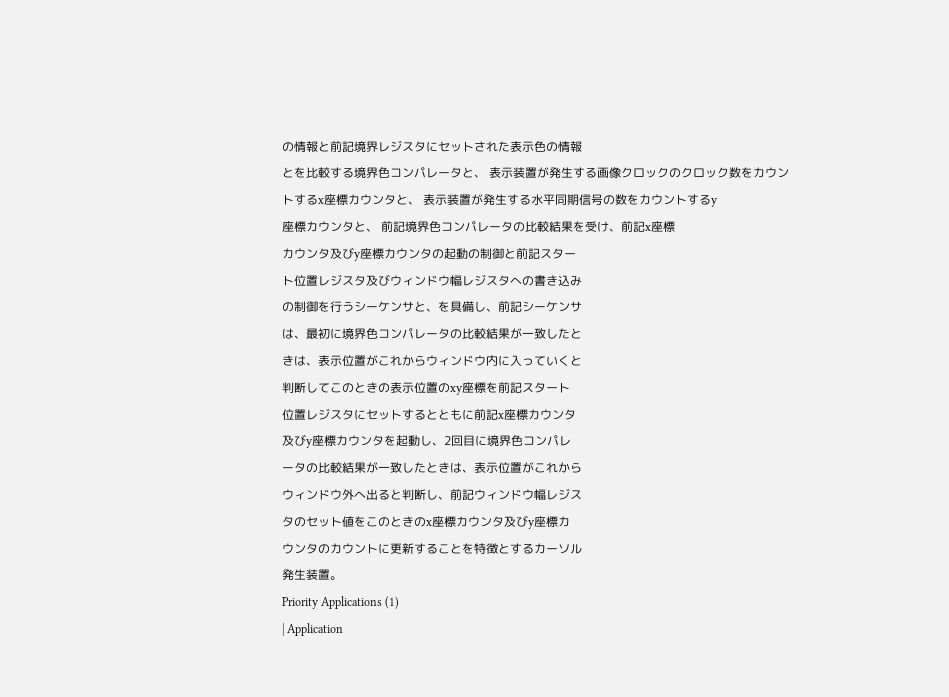の情報と前記境界レジスタにセットされた表示色の情報
とを比較する境界色コンパレータと、 表示装置が発生する画像クロックのクロック数をカウン
トするx座標カウンタと、 表示装置が発生する水平同期信号の数をカウントするy
座標カウンタと、 前記境界色コンパレータの比較結果を受け、前記x座標
カウンタ及びy座標カウンタの起動の制御と前記スター
ト位置レジスタ及びウィンドウ幅レジスタへの書き込み
の制御を行うシーケンサと、を具備し、前記シーケンサ
は、最初に境界色コンパレータの比較結果が一致したと
きは、表示位置がこれからウィンドウ内に入っていくと
判断してこのときの表示位置のxy座標を前記スタート
位置レジスタにセットするとともに前記x座標カウンタ
及びy座標カウンタを起動し、2回目に境界色コンパレ
ータの比較結果が一致したときは、表示位置がこれから
ウィンドウ外へ出ると判断し、前記ウィンドウ幅レジス
タのセット値をこのときのx座標カウンタ及びy座標カ
ウンタのカウントに更新することを特徴とするカーソル
発生装置。
Priority Applications (1)
| Application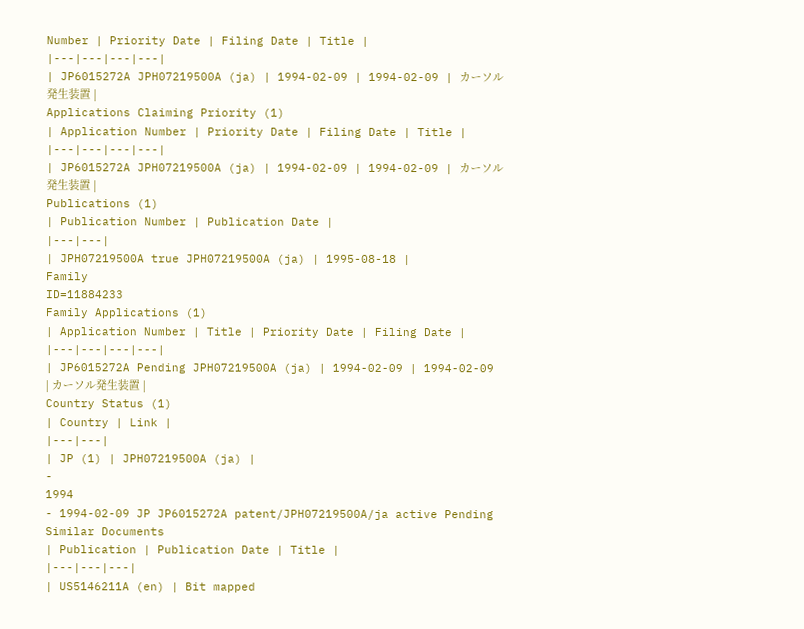Number | Priority Date | Filing Date | Title |
|---|---|---|---|
| JP6015272A JPH07219500A (ja) | 1994-02-09 | 1994-02-09 | カーソル発生装置 |
Applications Claiming Priority (1)
| Application Number | Priority Date | Filing Date | Title |
|---|---|---|---|
| JP6015272A JPH07219500A (ja) | 1994-02-09 | 1994-02-09 | カーソル発生装置 |
Publications (1)
| Publication Number | Publication Date |
|---|---|
| JPH07219500A true JPH07219500A (ja) | 1995-08-18 |
Family
ID=11884233
Family Applications (1)
| Application Number | Title | Priority Date | Filing Date |
|---|---|---|---|
| JP6015272A Pending JPH07219500A (ja) | 1994-02-09 | 1994-02-09 | カーソル発生装置 |
Country Status (1)
| Country | Link |
|---|---|
| JP (1) | JPH07219500A (ja) |
-
1994
- 1994-02-09 JP JP6015272A patent/JPH07219500A/ja active Pending
Similar Documents
| Publication | Publication Date | Title |
|---|---|---|
| US5146211A (en) | Bit mapped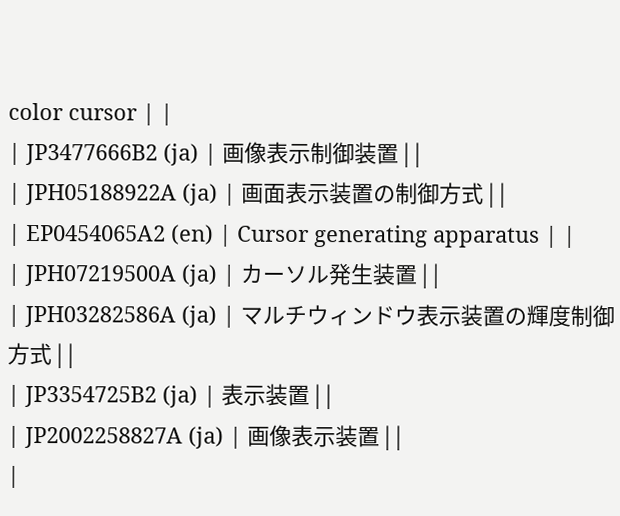color cursor | |
| JP3477666B2 (ja) | 画像表示制御装置 | |
| JPH05188922A (ja) | 画面表示装置の制御方式 | |
| EP0454065A2 (en) | Cursor generating apparatus | |
| JPH07219500A (ja) | カーソル発生装置 | |
| JPH03282586A (ja) | マルチウィンドウ表示装置の輝度制御方式 | |
| JP3354725B2 (ja) | 表示装置 | |
| JP2002258827A (ja) | 画像表示装置 | |
|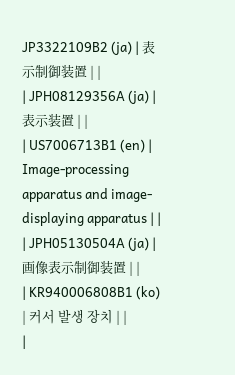JP3322109B2 (ja) | 表示制御装置 | |
| JPH08129356A (ja) | 表示装置 | |
| US7006713B1 (en) | Image-processing apparatus and image-displaying apparatus | |
| JPH05130504A (ja) | 画像表示制御装置 | |
| KR940006808B1 (ko) | 커서 발생 장치 | |
|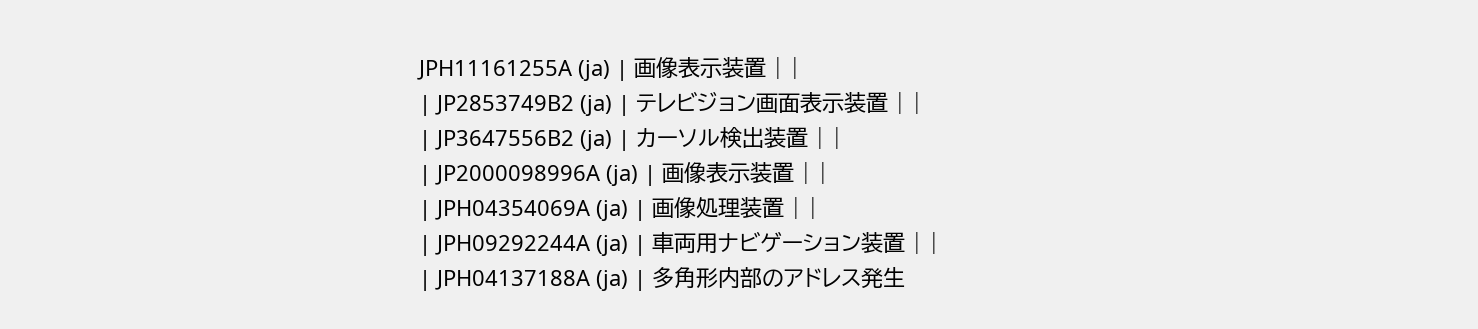JPH11161255A (ja) | 画像表示装置 | |
| JP2853749B2 (ja) | テレビジョン画面表示装置 | |
| JP3647556B2 (ja) | カーソル検出装置 | |
| JP2000098996A (ja) | 画像表示装置 | |
| JPH04354069A (ja) | 画像処理装置 | |
| JPH09292244A (ja) | 車両用ナビゲーション装置 | |
| JPH04137188A (ja) | 多角形内部のアドレス発生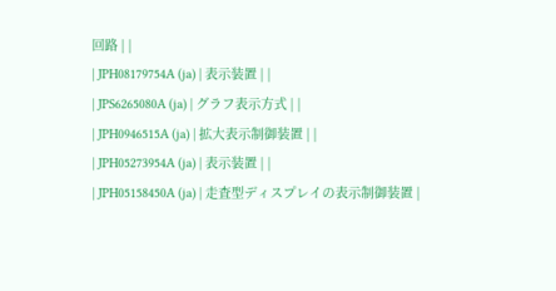回路 | |
| JPH08179754A (ja) | 表示装置 | |
| JPS6265080A (ja) | グラフ表示方式 | |
| JPH0946515A (ja) | 拡大表示制御装置 | |
| JPH05273954A (ja) | 表示装置 | |
| JPH05158450A (ja) | 走査型ディスプレイの表示制御装置 |